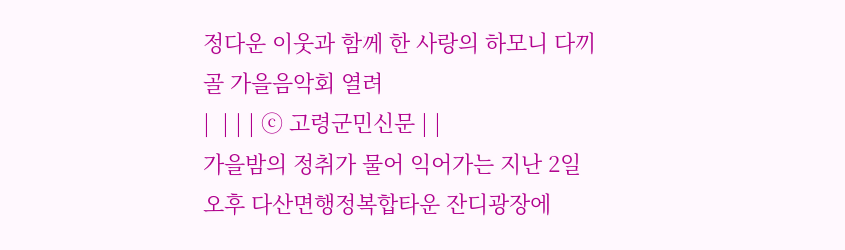정다운 이웃과 함께 한 사랑의 하모니 다끼골 가을음악회 열려
|  | | | ⓒ 고령군민신문 | |
가을밤의 정취가 물어 익어가는 지난 2일 오후 다산면행정복합타운 잔디광장에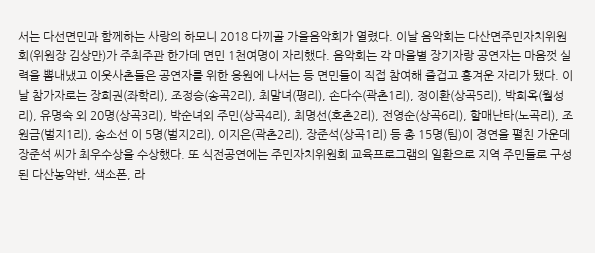서는 다선면민과 함께하는 사랑의 하모니 2018 다끼골 가을음악회가 열렸다. 이날 음악회는 다산면주민자치위원회(위원장 김상만)가 주최주관 한가데 면민 1천여명이 자리했다. 음악회는 각 마을별 장기자랑 공연자는 마음껏 실력을 뽐내냈고 이웃사촌들은 공연자를 위한 응원에 나서는 등 면민들이 직접 참여해 즐겁고 흥겨운 자리가 됐다. 이날 참가자로는 장희권(좌학리), 조정승(송곡2리), 최말녀(평리), 손다수(곽촌1리), 정이환(상곡5리), 박희옥(월성리), 유명숙 외 20명(상곡3리), 박순녀외 주민(상곡4리), 최명선(호촌2리), 전영순(상곡6리), 할매난타(노곡리), 조원금(벌지1리), 송소선 이 5명(벌지2리), 이지은(곽촌2리), 장준석(상곡1리) 등 총 15명(팀)이 경연을 펼친 가운데 장준석 씨가 최우수상을 수상했다. 또 식전공연에는 주민자치위원회 교육프로그램의 일환으로 지역 주민들로 구성된 다산농악반, 색소폰, 라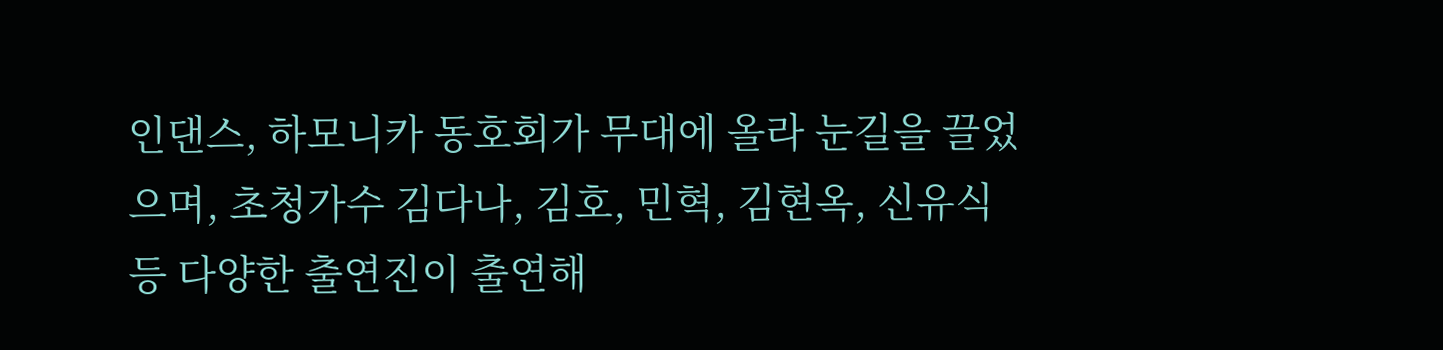인댄스, 하모니카 동호회가 무대에 올라 눈길을 끌었으며, 초청가수 김다나, 김호, 민혁, 김현옥, 신유식 등 다양한 출연진이 출연해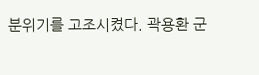분위기를 고조시켰다. 곽용환 군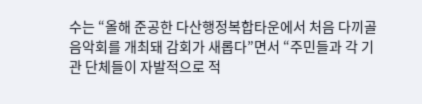수는 “올해 준공한 다산행정복합타운에서 처음 다끼골 음악회를 개최돼 감회가 새롭다”면서 “주민들과 각 기관 단체들이 자발적으로 적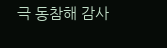극 동참해 감사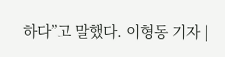하다”고 말했다. 이형동 기자 |